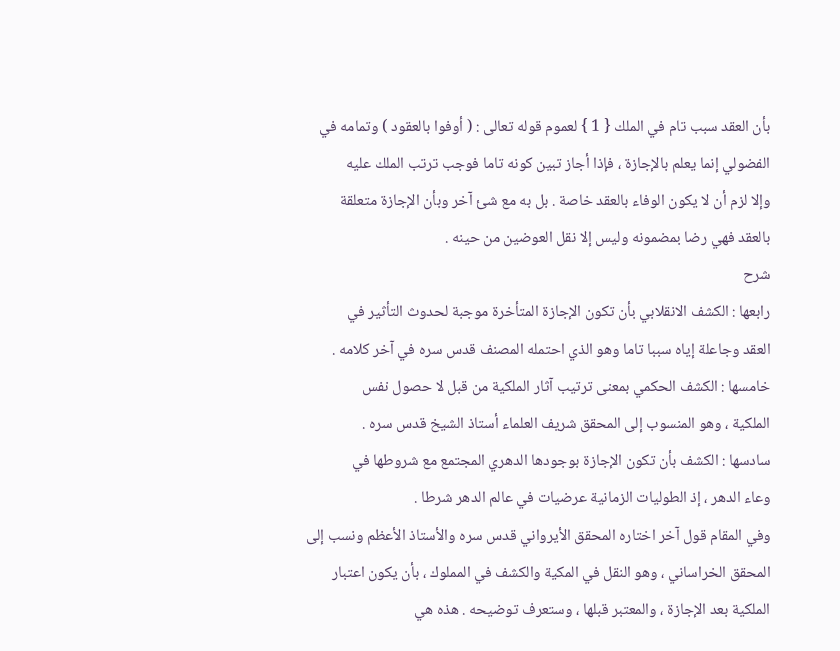بأن العقد سبب تام في الملك { 1 } لعموم قوله تعالى : ( أوفوا بالعقود ) وتمامه في
الفضولي إنما يعلم بالإجازة ، فإذا أجاز تبين كونه تاما فوجب ترتب الملك عليه
وإلا لزم أن لا يكون الوفاء بالعقد خاصة . بل به مع شئ آخر وبأن الإجازة متعلقة
بالعقد فهي رضا بمضمونه وليس إلا نقل العوضين من حينه .
شرح
رابعها : الكشف الانقلابي بأن تكون الإجازة المتأخرة موجبة لحدوث التأثير في
العقد وجاعلة إياه سببا تاما وهو الذي احتمله المصنف قدس سره في آخر كلامه .
خامسها : الكشف الحكمي بمعنى ترتيب آثار الملكية من قبل لا حصول نفس
الملكية ، وهو المنسوب إلى المحقق شريف العلماء أستاذ الشيخ قدس سره .
سادسها : الكشف بأن تكون الإجازة بوجودها الدهري المجتمع مع شروطها في
وعاء الدهر ، إذ الطوليات الزمانية عرضيات في عالم الدهر شرطا .
وفي المقام قول آخر اختاره المحقق الأيرواني قدس سره والأستاذ الأعظم ونسب إلى
المحقق الخراساني ، وهو النقل في المكية والكشف في المملوك ، بأن يكون اعتبار
الملكية بعد الإجازة ، والمعتبر قبلها ، وستعرف توضيحه . هذه هي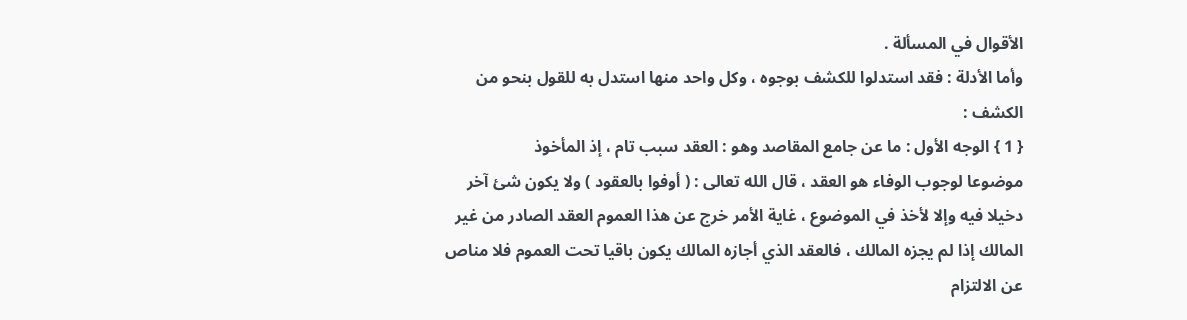الأقوال في المسألة .
وأما الأدلة : فقد استدلوا للكشف بوجوه ، وكل واحد منها استدل به للقول بنحو من
الكشف :
{ 1 } الوجه الأول : ما عن جامع المقاصد وهو : العقد سبب تام ، إذ المأخوذ
موضوعا لوجوب الوفاء هو العقد ، قال الله تعالى : ( أوفوا بالعقود ) ولا يكون شئ آخر
دخيلا فيه وإلا لأخذ في الموضوع ، غاية الأمر خرج عن هذا العموم العقد الصادر من غير
المالك إذا لم يجزه المالك ، فالعقد الذي أجازه المالك يكون باقيا تحت العموم فلا مناص
عن الالتزام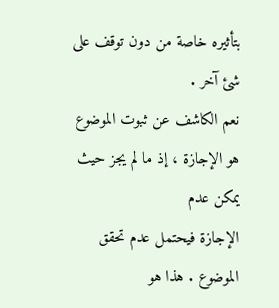بتأثيره خاصة من دون توقف على شئ آخر .
نعم الكاشف عن ثبوت الموضوع هو الإجازة ، إذ ما لم يجز حيث يمكن عدم
الإجازة فيحتمل عدم تحقق الموضوع . هذا هو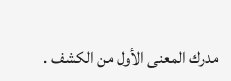مدرك المعنى الأول من الكشف .